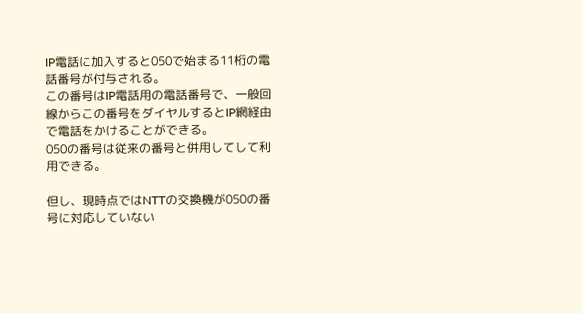IP電話に加入すると050で始まる11桁の電話番号が付与される。
この番号はIP電話用の電話番号で、一般回線からこの番号をダイヤルするとIP網経由で電話をかけることができる。
050の番号は従来の番号と併用してして利用できる。

但し、現時点ではNTTの交換機が050の番号に対応していない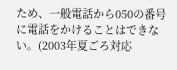ため、一般電話から050の番号に電話をかけることはできない。(2003年夏ごろ対応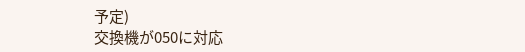予定)
交換機が050に対応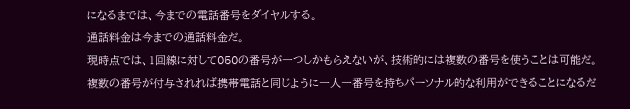になるまでは、今までの電話番号をダイヤルする。
通話料金は今までの通話料金だ。
現時点では、1回線に対して050の番号が一つしかもらえないが、技術的には複数の番号を使うことは可能だ。複数の番号が付与されれば携帯電話と同じように一人一番号を持ちパーソナル的な利用ができることになるだ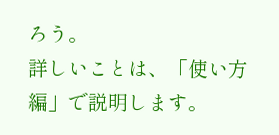ろう。
詳しいことは、「使い方編」で説明します。